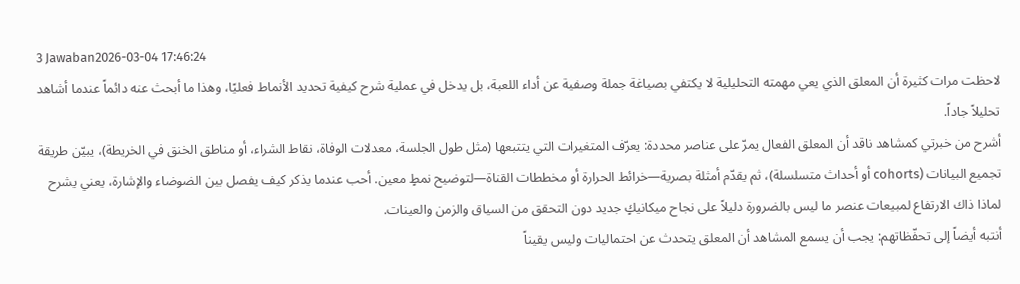3 Jawaban2026-03-04 17:46:24
لاحظت مرات كثيرة أن المعلق الذي يعي مهمته التحليلية لا يكتفي بصياغة جملة وصفية عن أداء اللعبة، بل يدخل في عملية شرح كيفية تحديد الأنماط فعليًا، وهذا ما أبحث عنه دائماً عندما أشاهد تحليلاً جاداً.
أشرح من خبرتي كمشاهد ناقد أن المعلق الفعال يمرّ على عناصر محددة: يعرّف المتغيرات التي يتتبعها (مثل طول الجلسة، معدلات الوفاة، نقاط الشراء، أو مناطق الخنق في الخريطة)، يبيّن طريقة تجميع البيانات (cohorts أو أحداث متسلسلة)، ثم يقدّم أمثلة بصرية—خرائط الحرارة أو مخططات القناة—لتوضيح نمطٍ معين. أحب عندما يذكر كيف يفصل بين الضوضاء والإشارة، يعني يشرح لماذا ذاك الارتفاع لمبيعات عنصر ما ليس بالضرورة دليلاً على نجاح ميكانيكٍ جديد دون التحقق من السياق والزمن والعينات.
أنتبه أيضاً إلى تحفّظاتهم: يجب أن يسمع المشاهد أن المعلق يتحدث عن احتماليات وليس يقيناً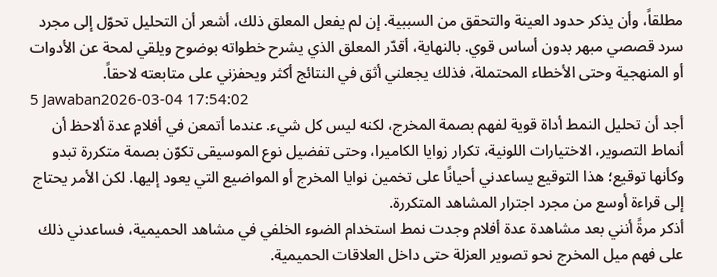مطلقاً، وأن يذكر حدود العينة والتحقق من السببية. إن لم يفعل المعلق ذلك، أشعر أن التحليل تحوّل إلى مجرد سرد قصصي مبهر بدون أساس قوي. بالنهاية، أقدّر المعلق الذي يشرح خطواته بوضوح ويلقي لمحة عن الأدوات أو المنهجية وحتى الأخطاء المحتملة، فذلك يجعلني أثق في النتائج أكثر ويحفزني على متابعته لاحقاً.
5 Jawaban2026-03-04 17:54:02
أجد أن تحليل النمط أداة قوية لفهم بصمة المخرج، لكنه ليس كل شيء. عندما أتمعن في أفلامٍ عدة ألاحظ أن أنماط التصوير، الاختيارات اللونية، تكرار زوايا الكاميرا، وحتى تفضيل نوع الموسيقى تكوّن بصمة متكررة تبدو وكأنها توقيع؛ هذا التوقيع يساعدني أحيانًا على تخمين نوايا المخرج أو المواضيع التي يعود إليها. لكن الأمر يحتاج إلى قراءة أوسع من مجرد اجترار المشاهد المتكررة.
أذكر مرةً أنني بعد مشاهدة عدة أفلام وجدت نمط استخدام الضوء الخلفي في مشاهد الحميمية، فساعدني ذلك على فهم ميل المخرج نحو تصوير العزلة حتى داخل العلاقات الحميمية.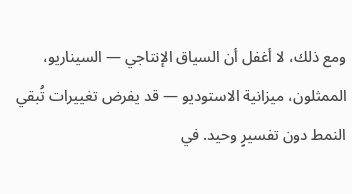ومع ذلك، لا أغفل أن السياق الإنتاجي — السيناريو، الممثلون، ميزانية الاستوديو — قد يفرض تغييرات تُبقي النمط دون تفسيرٍ وحيد. في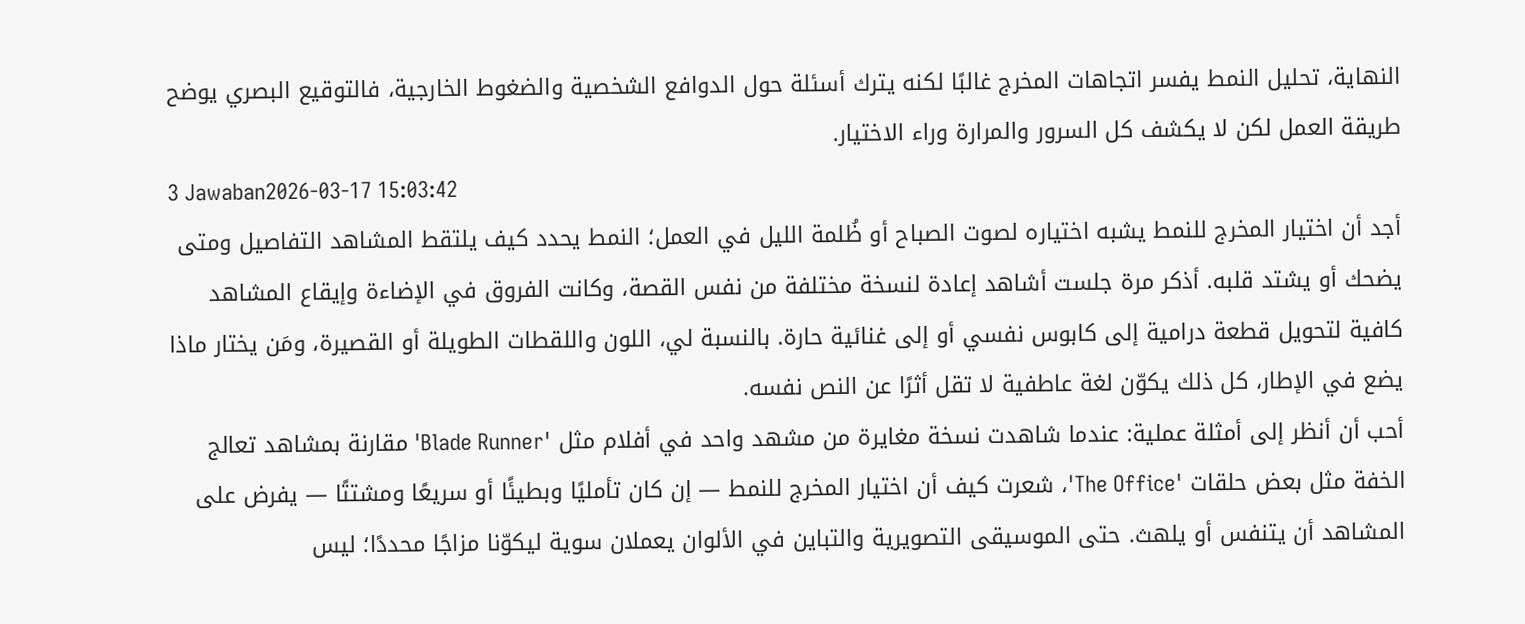النهاية، تحليل النمط يفسر اتجاهات المخرج غالبًا لكنه يترك أسئلة حول الدوافع الشخصية والضغوط الخارجية، فالتوقيع البصري يوضح طريقة العمل لكن لا يكشف كل السرور والمرارة وراء الاختيار.
3 Jawaban2026-03-17 15:03:42
أجد أن اختيار المخرج للنمط يشبه اختياره لصوت الصباح أو ظُلمة الليل في العمل؛ النمط يحدد كيف يلتقط المشاهد التفاصيل ومتى يضحك أو يشتد قلبه. أذكر مرة جلست أشاهد إعادة لنسخة مختلفة من نفس القصة، وكانت الفروق في الإضاءة وإيقاع المشاهد كافية لتحويل قطعة درامية إلى كابوس نفسي أو إلى غنائية حارة. بالنسبة لي، اللون واللقطات الطويلة أو القصيرة، ومَن يختار ماذا يضع في الإطار، كل ذلك يكوّن لغة عاطفية لا تقل أثرًا عن النص نفسه.
أحب أن أنظر إلى أمثلة عملية: عندما شاهدت نسخة مغايرة من مشهد واحد في أفلام مثل 'Blade Runner' مقارنة بمشاهد تعالج الخفة مثل بعض حلقات 'The Office'، شعرت كيف أن اختيار المخرج للنمط — إن كان تأمليًا وبطيئًا أو سريعًا ومشتتًا — يفرض على المشاهد أن يتنفس أو يلهث. حتى الموسيقى التصويرية والتباين في الألوان يعملان سوية ليكوّنا مزاجًا محددًا؛ ليس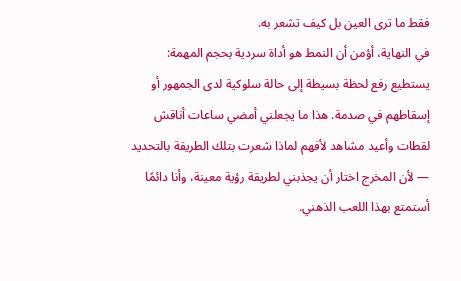فقط ما ترى العين بل كيف تشعر به.
في النهاية، أؤمن أن النمط هو أداة سردية بحجم المهمة: يستطيع رفع لحظة بسيطة إلى حالة سلوكية لدى الجمهور أو إسقاطهم في صدمة. هذا ما يجعلني أمضي ساعات أناقش لقطات وأعيد مشاهد لأفهم لماذا شعرت بتلك الطريقة بالتحديد — لأن المخرج اختار أن يجذبني لطريقة رؤية معينة، وأنا دائمًا أستمتع بهذا اللعب الذهني.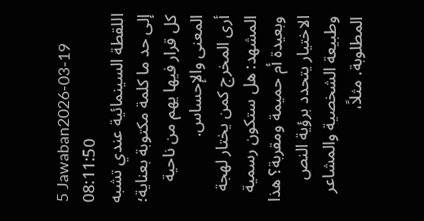5 Jawaban2026-03-19 08:11:50
اللقطة السينمائية عندي تشبه إلى حد ما كلمة مكتوبة بعناية؛ كل قرار فيها يهم من ناحية المعنى والإحساس.
أرى المخرج كمن يختار لهجة المشهد: هل ستكون رسمية وبعيدة أم حميمة ومقربة؟ هذا الاختيار يتحدد برؤية النص وطبيعة الشخصية والمشاعر المطلوبة. مثلاً،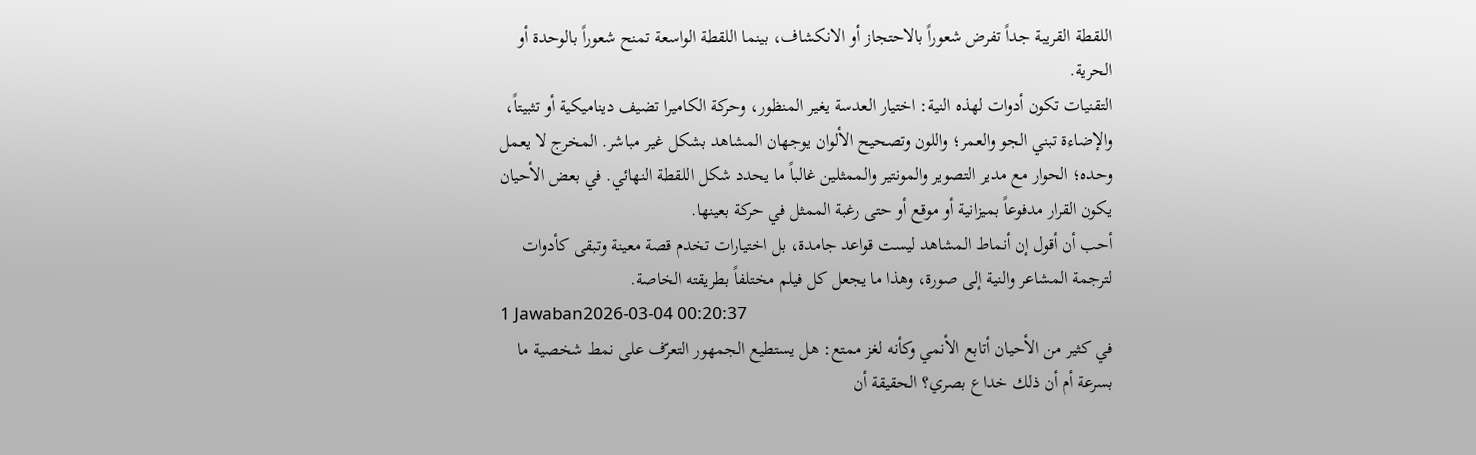اللقطة القريبة جداً تفرض شعوراً بالاحتجاز أو الانكشاف، بينما اللقطة الواسعة تمنح شعوراً بالوحدة أو الحرية.
التقنيات تكون أدوات لهذه النية: اختيار العدسة يغير المنظور، وحركة الكاميرا تضيف ديناميكية أو تثبيتاً، والإضاءة تبني الجو والعمر؛ واللون وتصحيح الألوان يوجهان المشاهد بشكل غير مباشر. المخرج لا يعمل وحده؛ الحوار مع مدير التصوير والمونتير والممثلين غالباً ما يحدد شكل اللقطة النهائي. في بعض الأحيان يكون القرار مدفوعاً بميزانية أو موقع أو حتى رغبة الممثل في حركة بعينها.
أحب أن أقول إن أنماط المشاهد ليست قواعد جامدة، بل اختيارات تخدم قصة معينة وتبقى كأدوات لترجمة المشاعر والنية إلى صورة، وهذا ما يجعل كل فيلم مختلفاً بطريقته الخاصة.
1 Jawaban2026-03-04 00:20:37
في كثير من الأحيان أتابع الأنمي وكأنه لغز ممتع: هل يستطيع الجمهور التعرّف على نمط شخصية ما بسرعة أم أن ذلك خداع بصري؟ الحقيقة أن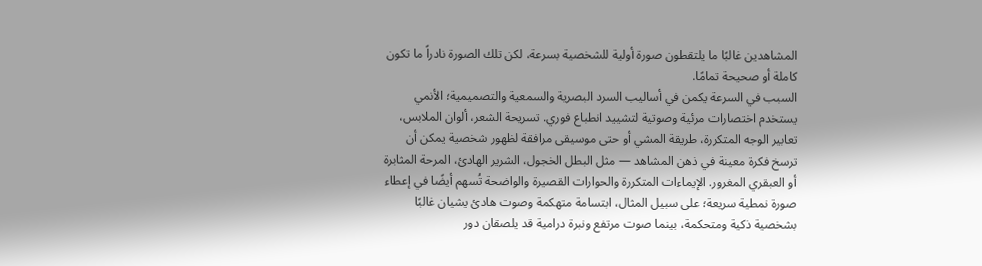المشاهدين غالبًا ما يلتقطون صورة أولية للشخصية بسرعة، لكن تلك الصورة نادراً ما تكون كاملة أو صحيحة تمامًا.
السبب في السرعة يكمن في أساليب السرد البصرية والسمعية والتصميمية؛ الأنمي يستخدم اختصارات مرئية وصوتية لتشييد انطباع فوري. تسريحة الشعر، ألوان الملابس، تعابير الوجه المتكررة، طريقة المشي أو حتى موسيقى مرافقة لظهور شخصية يمكن أن ترسخ فكرة معينة في ذهن المشاهد — مثل البطل الخجول، الشرير الهادئ، المرحة المثابرة أو العبقري المغرور. الإيماءات المتكررة والحوارات القصيرة والواضحة تُسهم أيضًا في إعطاء صورة نمطية سريعة؛ على سبيل المثال، ابتسامة متهكمة وصوت هادئ يشيان غالبًا بشخصية ذكية ومتحكمة، بينما صوت مرتفع ونبرة درامية قد يلصقان دور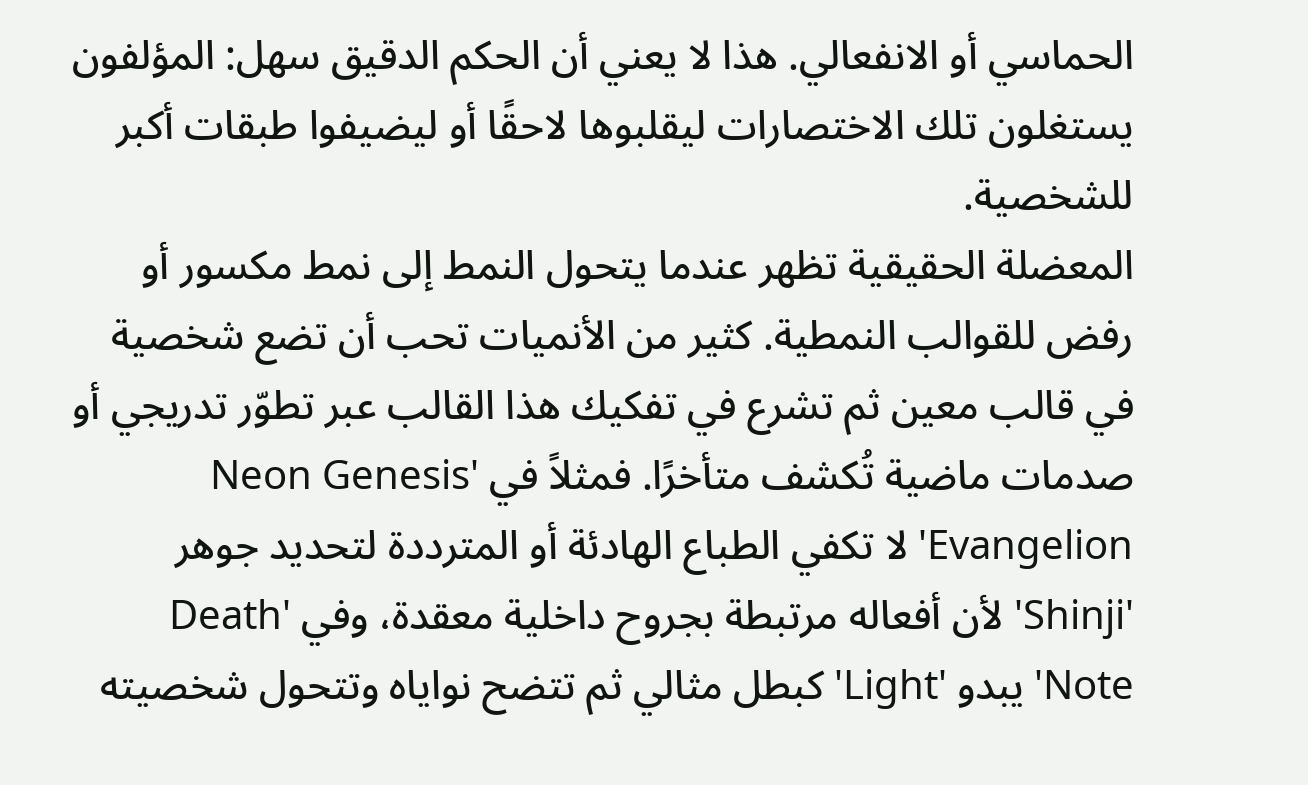الحماسي أو الانفعالي. هذا لا يعني أن الحكم الدقيق سهل: المؤلفون يستغلون تلك الاختصارات ليقلبوها لاحقًا أو ليضيفوا طبقات أكبر للشخصية.
المعضلة الحقيقية تظهر عندما يتحول النمط إلى نمط مكسور أو رفض للقوالب النمطية. كثير من الأنميات تحب أن تضع شخصية في قالب معين ثم تشرع في تفكيك هذا القالب عبر تطوّر تدريجي أو صدمات ماضية تُكشف متأخرًا. فمثلاً في 'Neon Genesis Evangelion' لا تكفي الطباع الهادئة أو المترددة لتحديد جوهر 'Shinji' لأن أفعاله مرتبطة بجروح داخلية معقدة، وفي 'Death Note' يبدو 'Light' كبطل مثالي ثم تتضح نواياه وتتحول شخصيته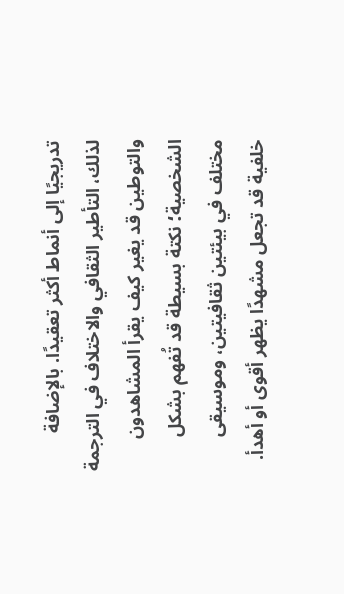تدريجيًا إلى أنماط أكثر تعقيدًا. بالإضافة لذلك، التأطير الثقافي والاختلاف في الترجمة والتوطين قد يغير كيف يقرأ المشاهدون الشخصية؛ نكتة بسيطة قد تُفهم بشكل مختلف في بيئتين ثقافيتين، وموسيقى خلفية قد تجعل مشهدًا يظهر أقوى أو أهدأ.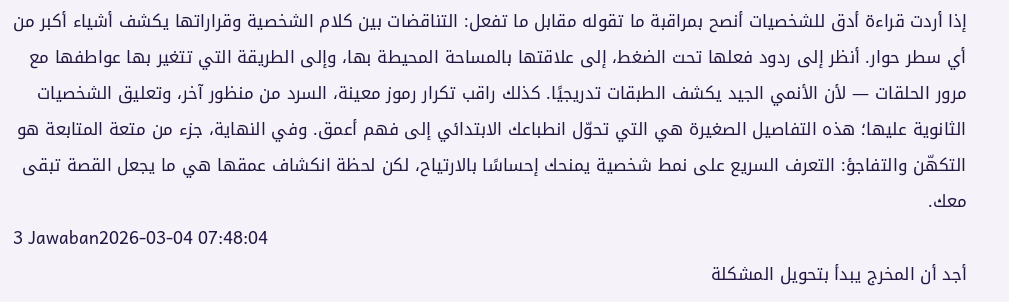إذا أردت قراءة أدق للشخصيات أنصح بمراقبة ما تقوله مقابل ما تفعل: التناقضات بين كلام الشخصية وقراراتها يكشف أشياء أكبر من أي سطر حوار. أنظر إلى ردود فعلها تحت الضغط، إلى علاقتها بالمساحة المحيطة بها، وإلى الطريقة التي تتغير بها عواطفها مع مرور الحلقات — لأن الأنمي الجيد يكشف الطبقات تدريجيًا. كذلك راقب تكرار رموز معينة، السرد من منظور آخر، وتعليق الشخصيات الثانوية عليها؛ هذه التفاصيل الصغيرة هي التي تحوّل انطباعك الابتدائي إلى فهم أعمق. وفي النهاية، جزء من متعة المتابعة هو التكهّن والتفاجؤ: التعرف السريع على نمط شخصية يمنحك إحساسًا بالارتياح، لكن لحظة انكشاف عمقها هي ما يجعل القصة تبقى معك.
3 Jawaban2026-03-04 07:48:04
أجد أن المخرج يبدأ بتحويل المشكلة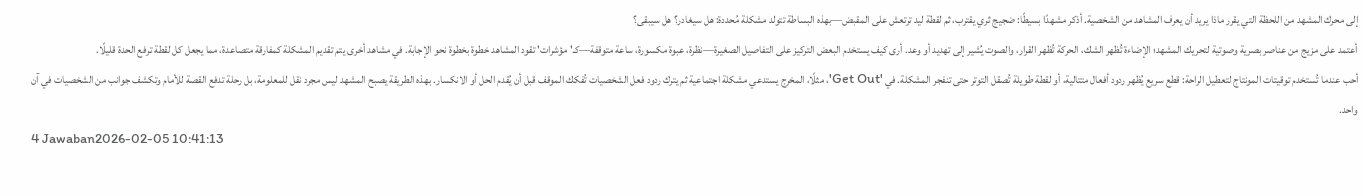إلى محرك المشهد من اللحظة التي يقرر ماذا يريد أن يعرف المشاهد من الشخصية. أذكر مشهدًا بسيطًا: ضجيج ثري يقترب، ثم لقطة ليد ترتعش على المقبض—بهذه البساطة تتولد مشكلة مُحددة: هل سيغادر؟ هل سيبقى؟
أعتمد على مزيج من عناصر بصرية وصوتية لتحريك المشهد؛ الإضاءة تُظهر الشك، الحركة تُظهر القرار، والصوت يُشير إلى تهديد أو وعد. أرى كيف يستخدم البعض التركيز على التفاصيل الصغيرة—نظرة، عبوة مكسورة، ساعة متوقفة—كـ'مؤشرات' تقود المشاهد خطوة بخطوة نحو الإجابة. في مشاهد أخرى يتم تقديم المشكلة كمفارقة متصاعدة، مما يجعل كل لقطة ترفع الحدة قليلًا.
أحب عندما تُستخدم توقيتات المونتاج لتعطيل الراحة: قطع سريع يُظهر ردود أفعال متتالية، أو لقطة طويلة تُصقل التوتر حتى تنفجر المشكلة. في 'Get Out'، مثلًا، المخرج يستدعي مشكلة اجتماعية ثم يترك ردود فعل الشخصيات تُفكك الموقف قبل أن يُقدم الحل أو الانكسار. بهذه الطريقة يصبح المشهد ليس مجرد نقل للمعلومة، بل رحلة تدفع القصة للأمام وتكشف جوانب من الشخصيات في آن واحد.
4 Jawaban2026-02-05 10:41:13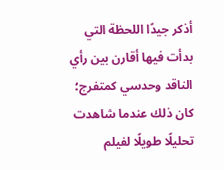أذكر جيدًا اللحظة التي بدأت فيها أقارن بين رأي الناقد وحدسي كمتفرج؛ كان ذلك عندما شاهدت تحليلًا طويلًا لفيلم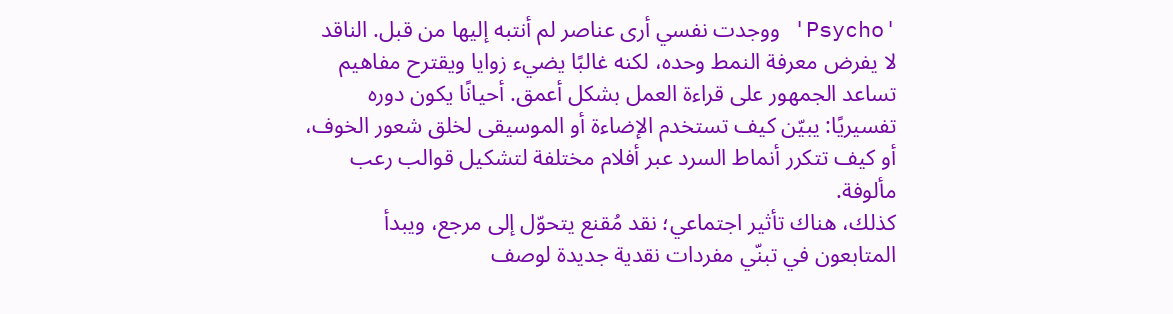'Psycho' ووجدت نفسي أرى عناصر لم أنتبه إليها من قبل. الناقد لا يفرض معرفة النمط وحده، لكنه غالبًا يضيء زوايا ويقترح مفاهيم تساعد الجمهور على قراءة العمل بشكل أعمق. أحيانًا يكون دوره تفسيريًا: يبيّن كيف تستخدم الإضاءة أو الموسيقى لخلق شعور الخوف، أو كيف تتكرر أنماط السرد عبر أفلام مختلفة لتشكيل قوالب رعب مألوفة.
كذلك، هناك تأثير اجتماعي؛ نقد مُقنع يتحوّل إلى مرجع، ويبدأ المتابعون في تبنّي مفردات نقدية جديدة لوصف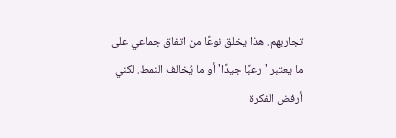تجاربهم. هذا يخلق نوعًا من اتفاق جماعي على ما يعتبر 'رعبًا جيدًا' أو ما يُخالف النمط. لكني أرفض الفكرة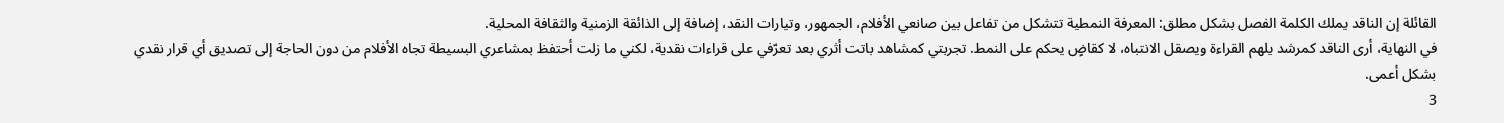القائلة إن الناقد يملك الكلمة الفصل بشكل مطلق: المعرفة النمطية تتشكل من تفاعل بين صانعي الأفلام، الجمهور، وتيارات النقد، إضافة إلى الذائقة الزمنية والثقافة المحلية.
في النهاية، أرى الناقد كمرشد يلهم القراءة ويصقل الانتباه، لا كقاضٍ يحكم على النمط. تجربتي كمشاهد باتت أثري بعد تعرّفي على قراءات نقدية، لكني ما زلت أحتفظ بمشاعري البسيطة تجاه الأفلام من دون الحاجة إلى تصديق أي قرار نقدي بشكل أعمى.
3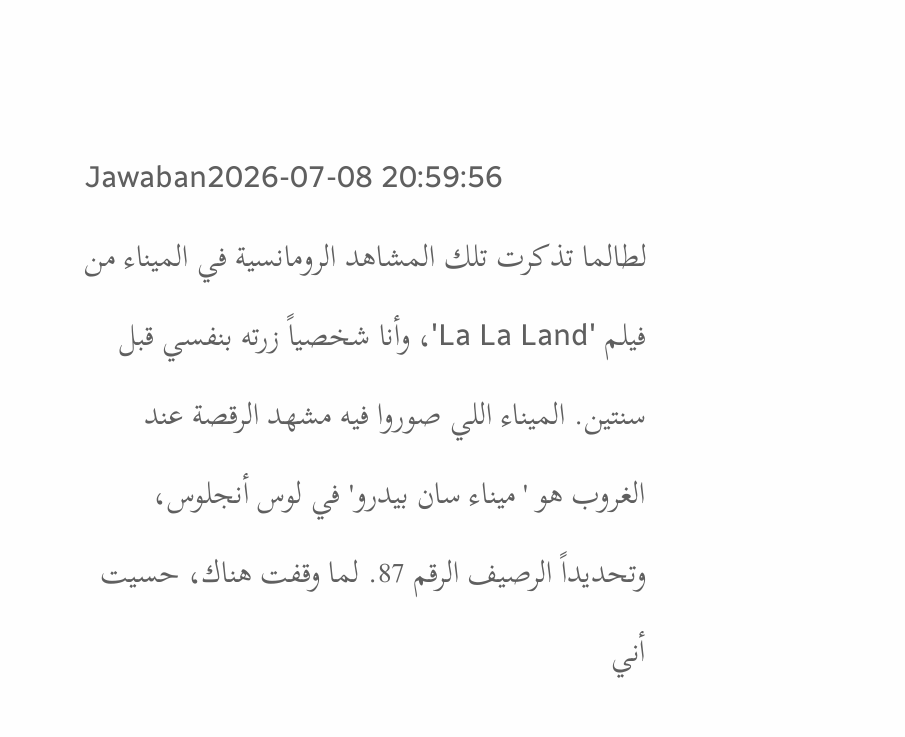Jawaban2026-07-08 20:59:56
لطالما تذكرت تلك المشاهد الرومانسية في الميناء من فيلم 'La La Land'، وأنا شخصياً زرته بنفسي قبل سنتين. الميناء اللي صوروا فيه مشهد الرقصة عند الغروب هو 'ميناء سان بيدرو' في لوس أنجلوس، وتحديداً الرصيف الرقم 87. لما وقفت هناك، حسيت أني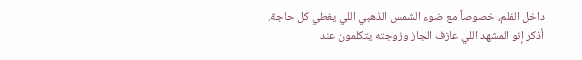داخل الفلم، خصوصاً مع ضوء الشمس الذهبي اللي يغطي كل حاجة.
أذكر إنو المشهد اللي عازف الجاز وزوجته يتكلمون عند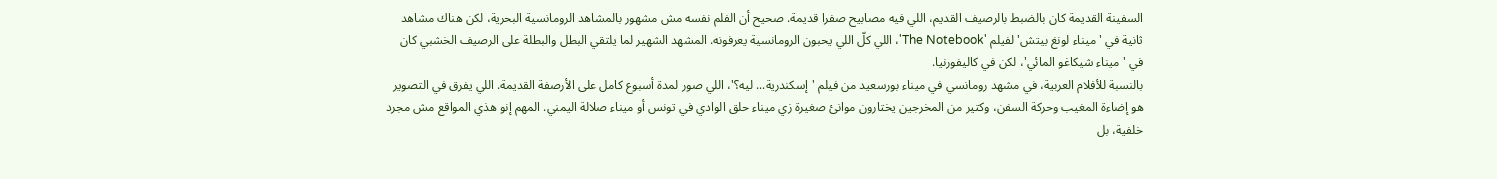السفينة القديمة كان بالضبط بالرصيف القديم، اللي فيه مصابيح صفرا قديمة. صحيح أن الفلم نفسه مش مشهور بالمشاهد الرومانسية البحرية، لكن هناك مشاهد ثانية في 'ميناء لونغ بيتش' لفيلم 'The Notebook'، اللي كلّ اللي يحبون الرومانسية يعرفونه. المشهد الشهير لما يلتقي البطل والبطلة على الرصيف الخشبي كان في 'ميناء شيكاغو المائي'، لكن في كاليفورنيا.
بالنسبة للأفلام العربية، في مشهد رومانسي في ميناء بورسعيد من فيلم 'إسكندرية... ليه؟'، اللي صور لمدة أسبوع كامل على الأرصفة القديمة. اللي يفرق في التصوير هو إضاءة المغيب وحركة السفن، وكتير من المخرجين يختارون موانئ صغيرة زي ميناء حلق الوادي في تونس أو ميناء صلالة اليمني. المهم إنو هذي المواقع مش مجرد خلفية، بل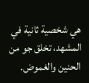هي شخصية ثانية في المشهد، تخلق جو من الحنين والغموض.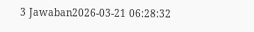3 Jawaban2026-03-21 06:28:32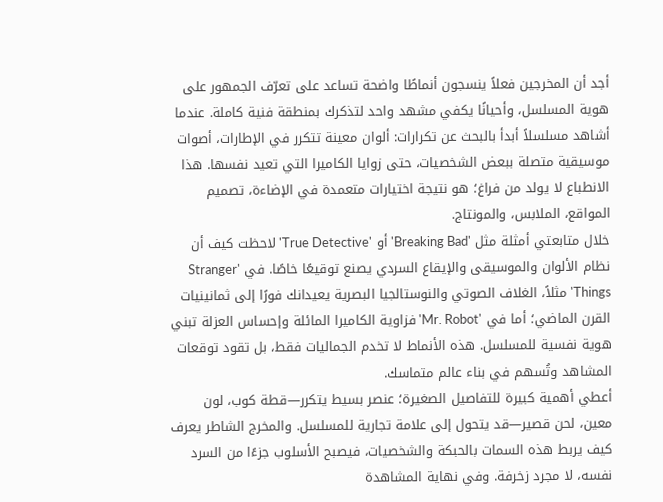أجد أن المخرجين فعلاً ينسجون أنماطًا واضحة تساعد على تعرّف الجمهور على هوية المسلسل، وأحيانًا يكفي مشهد واحد لتذكرك بمنطقة فنية كاملة. عندما أشاهد مسلسلاً أبدأ بالبحث عن تكرارات: ألوان معينة تتكرر في الإطارات، أصوات موسيقية متصلة ببعض الشخصيات، حتى زوايا الكاميرا التي تعيد نفسها. هذا الانطباع لا يولد من فراغ؛ هو نتيجة اختيارات متعمدة في الإضاءة، تصميم المواقع، الملابس، والمونتاج.
خلال متابعتي أمثلة مثل 'Breaking Bad' أو 'True Detective' لاحظت كيف أن نظام الألوان والموسيقى والإيقاع السردي يصنع توقيعًا خاصًا. في 'Stranger Things' مثلاً، الغلاف الصوتي والنوستالجيا البصرية يعيدانك فورًا إلى ثمانينيات القرن الماضي؛ أما في 'Mr. Robot' فزاوية الكاميرا المائلة وإحساس العزلة تبني هوية نفسية للمسلسل. هذه الأنماط لا تخدم الجماليات فقط، بل تقود توقعات المشاهد وتُسهم في بناء عالم متماسك.
أعطي أهمية كبيرة للتفاصيل الصغيرة؛ عنصر بسيط يتكرر—قطة كوب، لون معين، لحن قصير—قد يتحول إلى علامة تجارية للمسلسل. والمخرج الشاطر يعرف كيف يربط هذه السمات بالحبكة والشخصيات، فيصبح الأسلوب جزءًا من السرد نفسه، لا مجرد زخرفة. وفي نهاية المشاهدة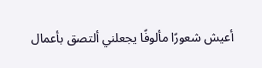أعيش شعورًا مألوفًا يجعلني ألتصق بأعمال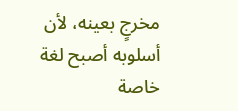مخرجٍ بعينه، لأن أسلوبه أصبح لغة خاصة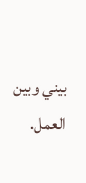بيني وبين العمل.